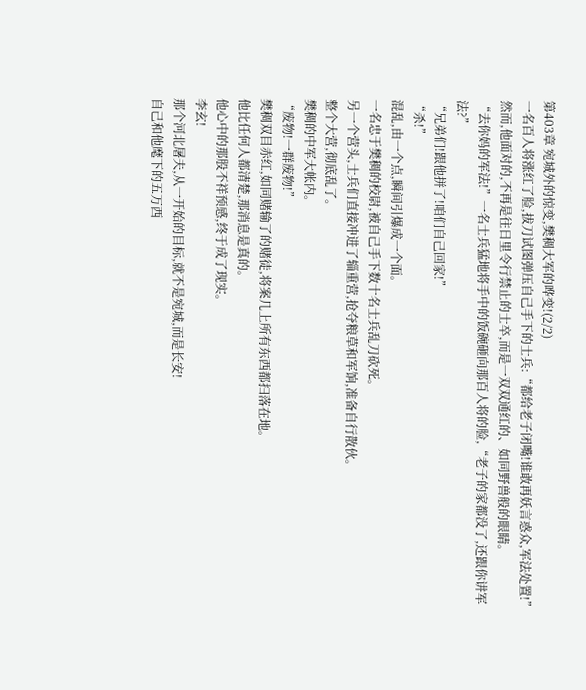第403章 宛城外的惊变,樊稠大军的哗变!(2/2)
一名百人将涨红了脸,拔刀试图弹压自己手下的士兵:“都给老子闭嘴!谁敢再妖言惑众,军法处置!”
然而,他面对的,不再是往日里令行禁止的士卒,而是一双双通红的、如同野兽般的眼睛。
“去你妈的军法!”一名士兵猛地将手中的饭碗砸向那百人将的脸,“老子的家都没了,还跟你讲军法?”
“兄弟们!跟他拼了!咱们自己回家!”
“杀!”
混乱,由一个点,瞬间引爆成一个面。
一名忠于樊稠的校尉,被自己手下数十名士兵乱刀砍死。
另一个营头,士兵们直接冲进了辎重营,抢夺粮草和军饷,准备自行散伙。
整个大营,彻底乱了。
樊稠的中军大帐内。
“废物!一群废物!”
樊稠双目赤红,如同赌输了的赌徒,将案几上所有东西都扫落在地。
他比任何人都清楚,那消息是真的。
他心中的那股不祥预感,终于成了现实。
李玄!
那个河北屠夫,从一开始的目标,就不是宛城,而是长安!
自己和他麾下的五万西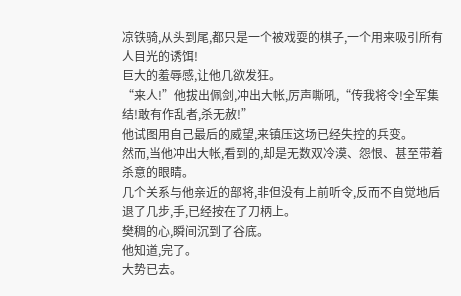凉铁骑,从头到尾,都只是一个被戏耍的棋子,一个用来吸引所有人目光的诱饵!
巨大的羞辱感,让他几欲发狂。
“来人!”他拔出佩剑,冲出大帐,厉声嘶吼,“传我将令!全军集结!敢有作乱者,杀无赦!”
他试图用自己最后的威望,来镇压这场已经失控的兵变。
然而,当他冲出大帐,看到的,却是无数双冷漠、怨恨、甚至带着杀意的眼睛。
几个关系与他亲近的部将,非但没有上前听令,反而不自觉地后退了几步,手,已经按在了刀柄上。
樊稠的心,瞬间沉到了谷底。
他知道,完了。
大势已去。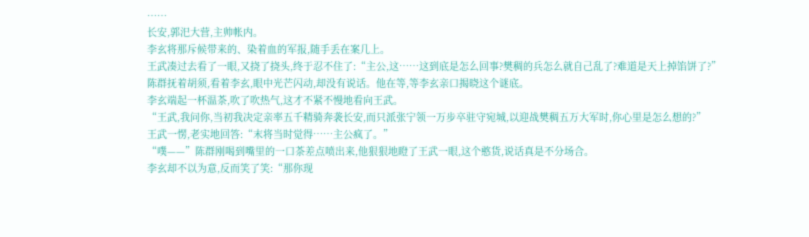……
长安,郭汜大营,主帅帐内。
李玄将那斥候带来的、染着血的军报,随手丢在案几上。
王武凑过去看了一眼,又挠了挠头,终于忍不住了:“主公,这……这到底是怎么回事?樊稠的兵怎么就自己乱了?难道是天上掉馅饼了?”
陈群抚着胡须,看着李玄,眼中光芒闪动,却没有说话。他在等,等李玄亲口揭晓这个谜底。
李玄端起一杯温茶,吹了吹热气,这才不紧不慢地看向王武。
“王武,我问你,当初我决定亲率五千精骑奔袭长安,而只派张宁领一万步卒驻守宛城,以迎战樊稠五万大军时,你心里是怎么想的?”
王武一愣,老实地回答:“末将当时觉得……主公疯了。”
“噗——”陈群刚喝到嘴里的一口茶差点喷出来,他狠狠地瞪了王武一眼,这个憨货,说话真是不分场合。
李玄却不以为意,反而笑了笑:“那你现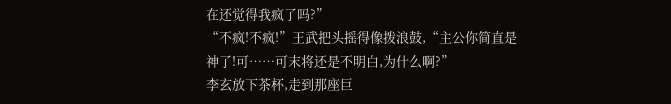在还觉得我疯了吗?”
“不疯!不疯!”王武把头摇得像拨浪鼓,“主公你简直是神了!可……可末将还是不明白,为什么啊?”
李玄放下茶杯,走到那座巨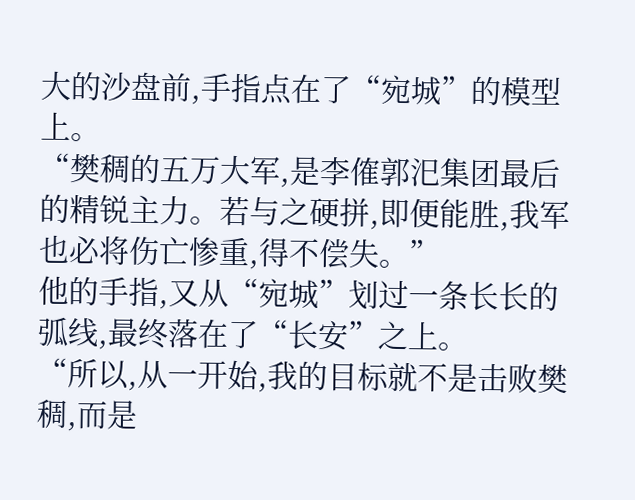大的沙盘前,手指点在了“宛城”的模型上。
“樊稠的五万大军,是李傕郭汜集团最后的精锐主力。若与之硬拼,即便能胜,我军也必将伤亡惨重,得不偿失。”
他的手指,又从“宛城”划过一条长长的弧线,最终落在了“长安”之上。
“所以,从一开始,我的目标就不是击败樊稠,而是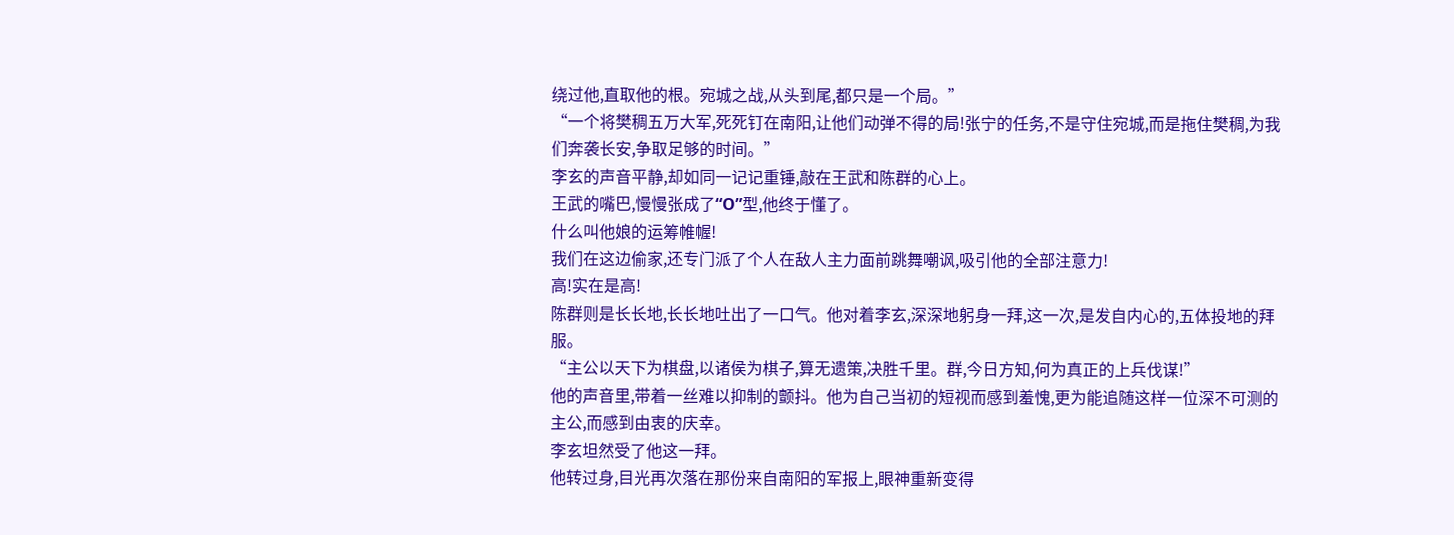绕过他,直取他的根。宛城之战,从头到尾,都只是一个局。”
“一个将樊稠五万大军,死死钉在南阳,让他们动弹不得的局!张宁的任务,不是守住宛城,而是拖住樊稠,为我们奔袭长安,争取足够的时间。”
李玄的声音平静,却如同一记记重锤,敲在王武和陈群的心上。
王武的嘴巴,慢慢张成了“O”型,他终于懂了。
什么叫他娘的运筹帷幄!
我们在这边偷家,还专门派了个人在敌人主力面前跳舞嘲讽,吸引他的全部注意力!
高!实在是高!
陈群则是长长地,长长地吐出了一口气。他对着李玄,深深地躬身一拜,这一次,是发自内心的,五体投地的拜服。
“主公以天下为棋盘,以诸侯为棋子,算无遗策,决胜千里。群,今日方知,何为真正的上兵伐谋!”
他的声音里,带着一丝难以抑制的颤抖。他为自己当初的短视而感到羞愧,更为能追随这样一位深不可测的主公,而感到由衷的庆幸。
李玄坦然受了他这一拜。
他转过身,目光再次落在那份来自南阳的军报上,眼神重新变得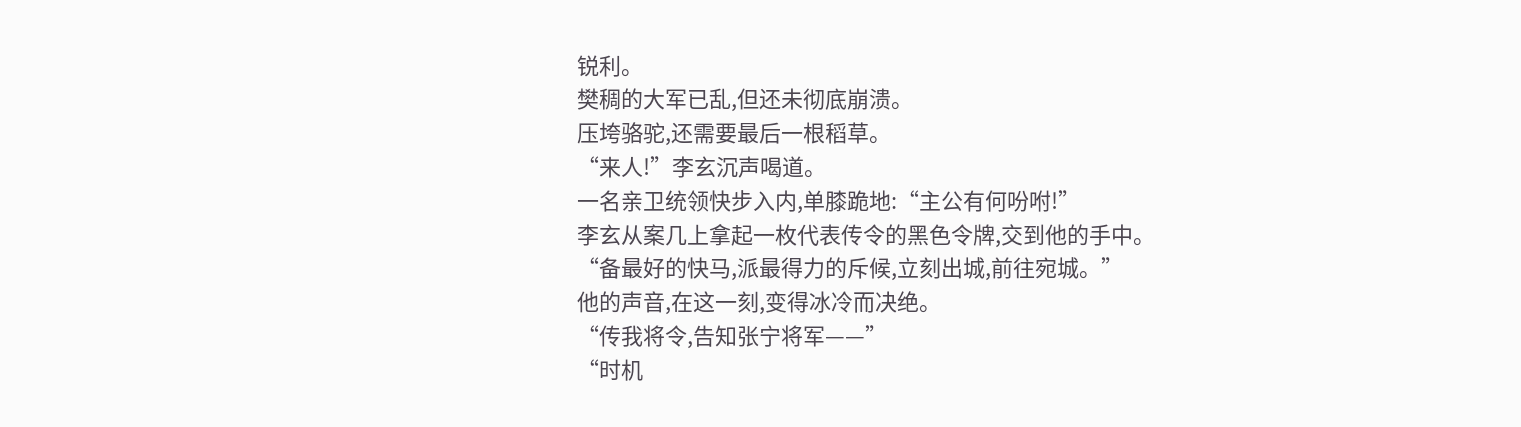锐利。
樊稠的大军已乱,但还未彻底崩溃。
压垮骆驼,还需要最后一根稻草。
“来人!”李玄沉声喝道。
一名亲卫统领快步入内,单膝跪地:“主公有何吩咐!”
李玄从案几上拿起一枚代表传令的黑色令牌,交到他的手中。
“备最好的快马,派最得力的斥候,立刻出城,前往宛城。”
他的声音,在这一刻,变得冰冷而决绝。
“传我将令,告知张宁将军——”
“时机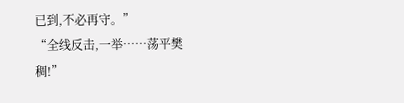已到,不必再守。”
“全线反击,一举……荡平樊稠!”